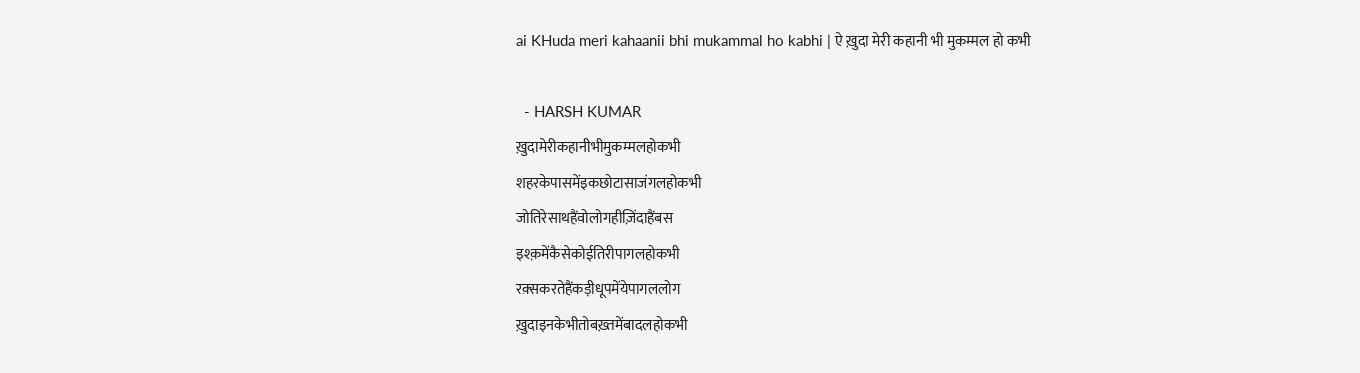ai KHuda meri kahaanii bhi mukammal ho kabhi | ऐ ख़ुदा मेरी कहानी भी मुकम्मल हो कभी

  - HARSH KUMAR
ख़ुदामेरीकहानीभीमुकम्मलहोकभी
शहरकेपासमेंइकछोटासाजंगलहोकभी
जोतिरेसाथहैंवोलोगहीज़िंदाहैंबस
इश्क़मेंकैसेकोईतिरीपागलहोकभी
रक़्सकरतेहैंकड़ीधूपमेंयेपागललोग
ख़ुदाइनकेभीतोबख़्तमेंबादलहोकभी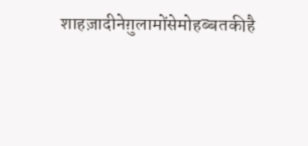शाहज़ादीनेग़ुलामोंसेमोहब्बतकीहै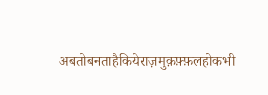अबतोबनताहैकियेराज़मुक़फ़्फ़लहोकभी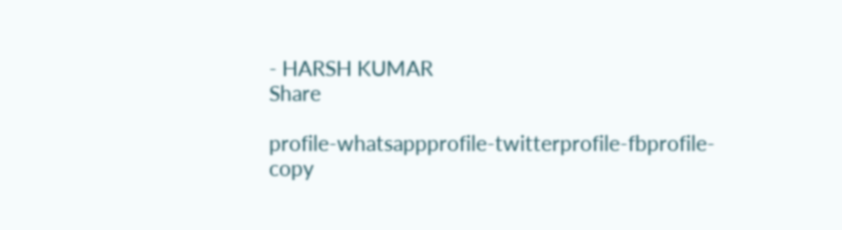- HARSH KUMAR
Share

profile-whatsappprofile-twitterprofile-fbprofile-copy